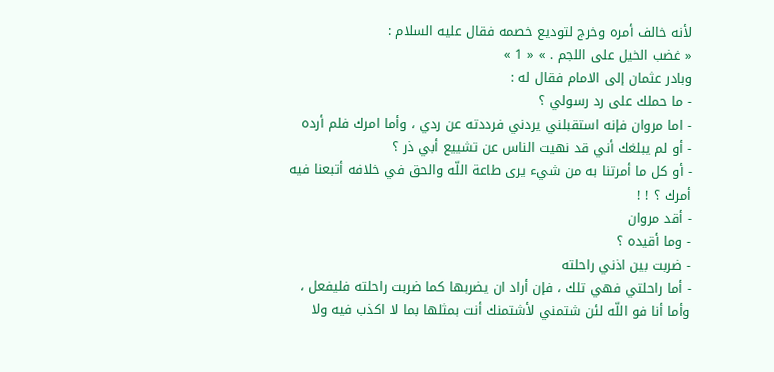لأنه خالف أمره وخرج لتوديع خصمه فقال عليه السلام :
« غضب الخيل على اللجم . » « 1 »
وبادر عثمان إلى الامام فقال له :
- ما حملك على رد رسولي ؟
- اما مروان فإنه استقبلني يردني فرددته عن ردي ، وأما امرك فلم أرده
- أو لم يبلغك أني قد نهيت الناس عن تشييع أبي ذر ؟
- أو كل ما أمرتنا به من شيء يرى طاعة اللّه والحق في خلافه أتبعنا فيه أمرك ؟ ! !
- أقد مروان
- وما أقيده ؟
- ضربت بين اذني راحلته
- أما راحلتي فهي تلك ، فإن أراد ان يضربها كما ضربت راحلته فليفعل ، وأما أنا فو اللّه لئن شتمني لأشتمنك أنت بمثلها بما لا اكذب فيه ولا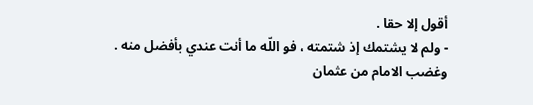أقول إلا حقا .
- ولم لا يشتمك إذ شتمته ، فو اللّه ما أنت عندي بأفضل منه .
وغضب الامام من عثمان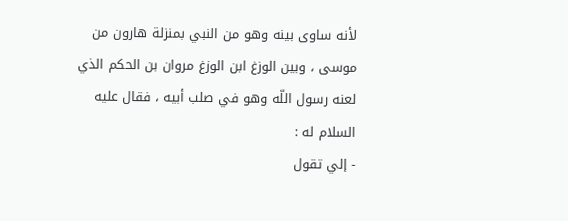لأنه ساوى بينه وهو من النبي بمنزلة هارون من موسى ، وبين الوزغ ابن الوزغ مروان بن الحكم الذي لعنه رسول اللّه وهو في صلب أبيه ، فقال عليه السلام له :
- إلي تقول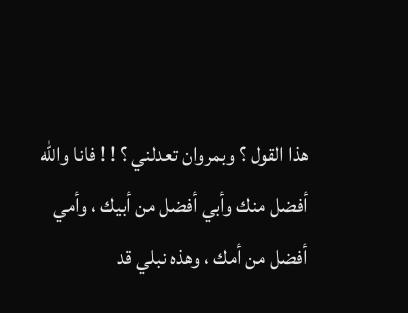هذا القول ؟ وبمروان تعدلني ؟ ! ! فانا واللّه أفضل منك وأبي أفضل من أبيك ، وأمي أفضل من أمك ، وهذه نبلي قد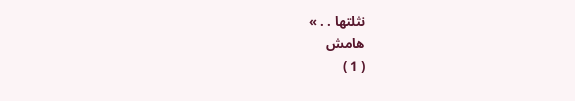نثلتها . . »
هامش
( 1 )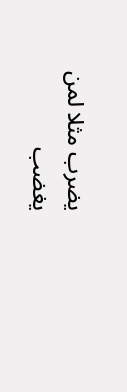يضرب مثلا لمن يغضب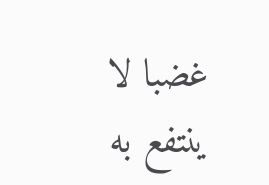غضبا لا ينتفع به